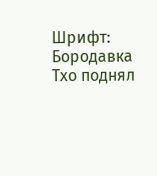Шрифт:
Бородавка Тхо поднял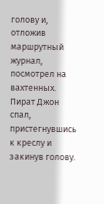голову и, отложив маршрутный журнал, посмотрел на вахтенных. Пират Джон спал, пристегнувшись к креслу и закинув голову.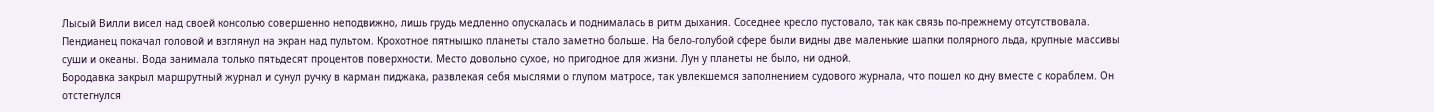Лысый Вилли висел над своей консолью совершенно неподвижно, лишь грудь медленно опускалась и поднималась в ритм дыхания. Соседнее кресло пустовало, так как связь по-прежнему отсутствовала.
Пендианец покачал головой и взглянул на экран над пультом. Крохотное пятнышко планеты стало заметно больше. На бело-голубой сфере были видны две маленькие шапки полярного льда, крупные массивы суши и океаны. Вода занимала только пятьдесят процентов поверхности. Место довольно сухое, но пригодное для жизни. Лун у планеты не было, ни одной.
Бородавка закрыл маршрутный журнал и сунул ручку в карман пиджака, развлекая себя мыслями о глупом матросе, так увлекшемся заполнением судового журнала, что пошел ко дну вместе с кораблем. Он отстегнулся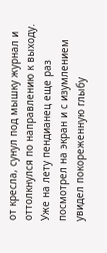от кресла, сунул под мышку журнал и оттолкнулся по направлению к выходу. Уже на лету пендианец еще раз посмотрел на экран и с изумлением увидел покореженную глыбу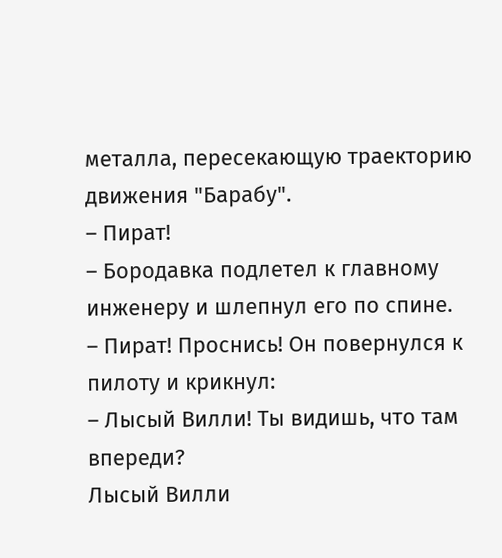металла, пересекающую траекторию движения "Барабу".
– Пират!
– Бородавка подлетел к главному инженеру и шлепнул его по спине.
– Пират! Проснись! Он повернулся к пилоту и крикнул:
– Лысый Вилли! Ты видишь, что там впереди?
Лысый Вилли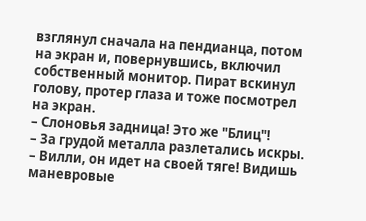взглянул сначала на пендианца, потом на экран и, повернувшись, включил собственный монитор. Пират вскинул голову, протер глаза и тоже посмотрел на экран.
– Слоновья задница! Это же "Блиц"!
– За грудой металла разлетались искры.
– Вилли, он идет на своей тяге! Видишь маневровые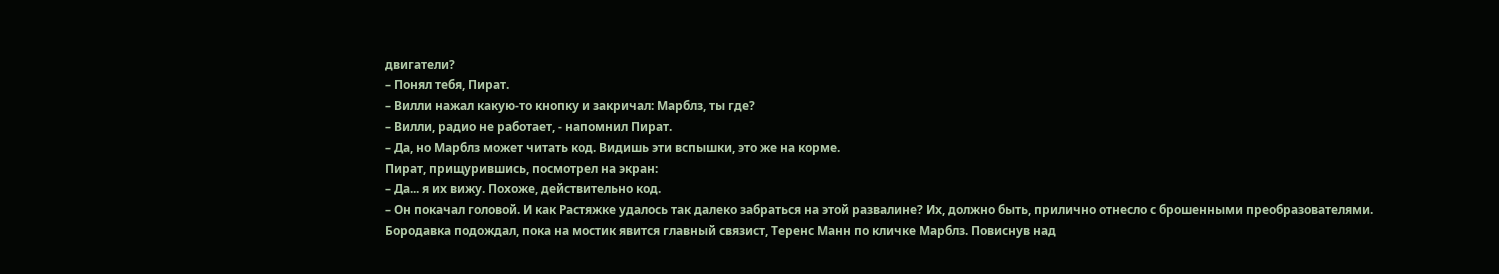двигатели?
– Понял тебя, Пират.
– Вилли нажал какую-то кнопку и закричал: Марблз, ты где?
– Вилли, радио не работает, - напомнил Пират.
– Да, но Марблз может читать код. Видишь эти вспышки, это же на корме.
Пират, прищурившись, посмотрел на экран:
– Да... я их вижу. Похоже, действительно код.
– Он покачал головой. И как Растяжке удалось так далеко забраться на этой развалине? Их, должно быть, прилично отнесло с брошенными преобразователями.
Бородавка подождал, пока на мостик явится главный связист, Теренс Манн по кличке Марблз. Повиснув над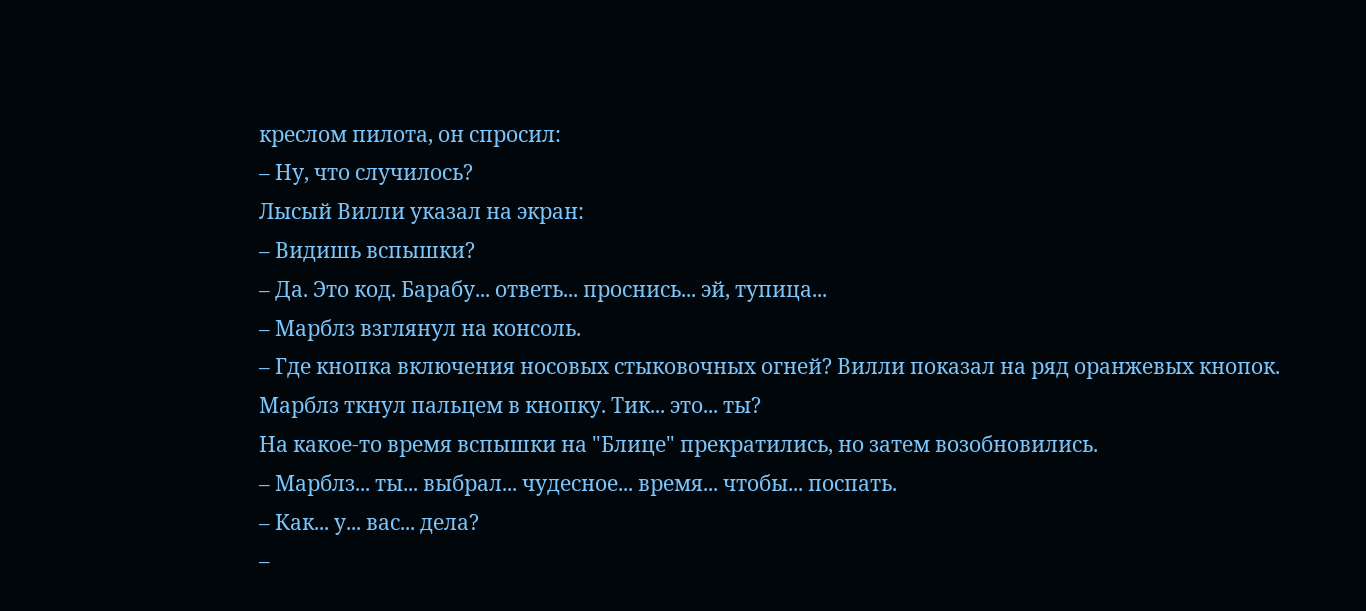креслом пилота, он спросил:
– Ну, что случилось?
Лысый Вилли указал на экран:
– Видишь вспышки?
– Да. Это код. Барабу... ответь... проснись... эй, тупица...
– Марблз взглянул на консоль.
– Где кнопка включения носовых стыковочных огней? Вилли показал на ряд оранжевых кнопок. Марблз ткнул пальцем в кнопку. Тик... это... ты?
На какое-то время вспышки на "Блице" прекратились, но затем возобновились.
– Марблз... ты... выбрал... чудесное... время... чтобы... поспать.
– Как... у... вас... дела?
–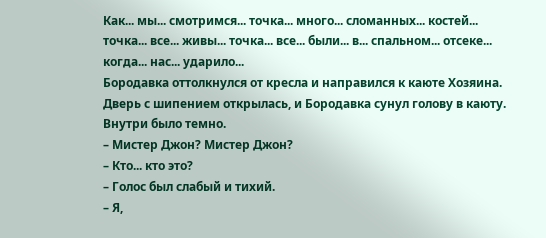Как... мы... смотримся... точка... много... сломанных... костей... точка... все... живы... точка... все... были... в... спальном... отсеке... когда... нас... ударило...
Бородавка оттолкнулся от кресла и направился к каюте Хозяина.
Дверь с шипением открылась, и Бородавка сунул голову в каюту. Внутри было темно.
– Мистер Джон? Мистер Джон?
– Кто... кто это?
– Голос был слабый и тихий.
– Я,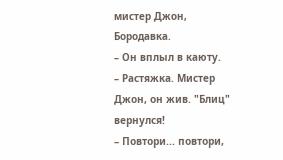мистер Джон, Бородавка.
– Он вплыл в каюту.
– Растяжка. Мистер Джон, он жив. "Блиц" вернулся!
– Повтори... повтори,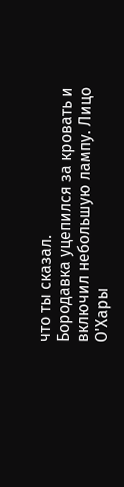что ты сказал.
Бородавка уцепился за кровать и включил небольшую лампу. Лицо О'Хары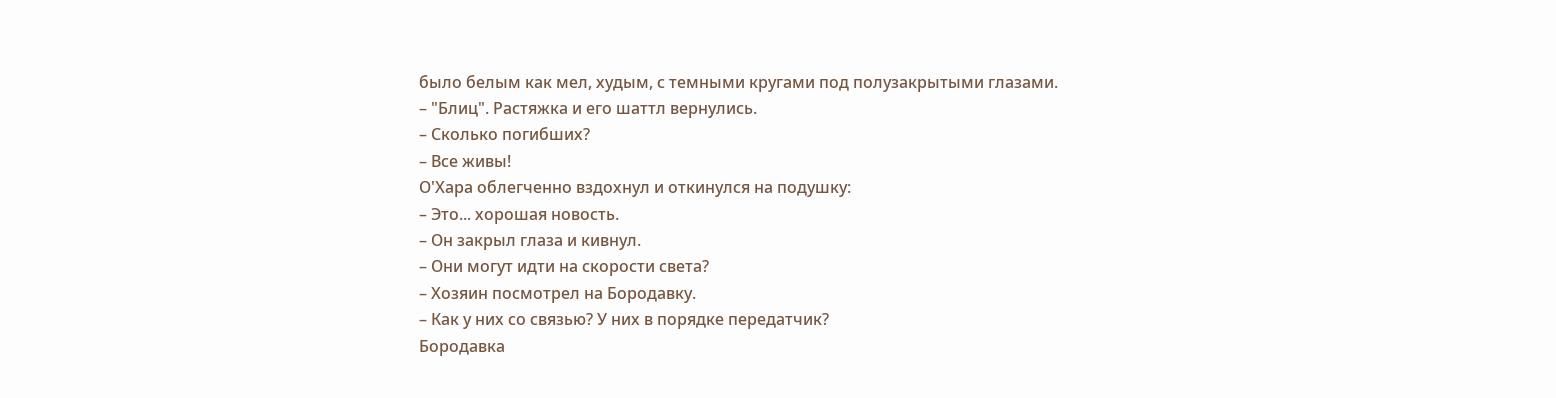было белым как мел, худым, с темными кругами под полузакрытыми глазами.
– "Блиц". Растяжка и его шаттл вернулись.
– Сколько погибших?
– Все живы!
О'Хара облегченно вздохнул и откинулся на подушку:
– Это... хорошая новость.
– Он закрыл глаза и кивнул.
– Они могут идти на скорости света?
– Хозяин посмотрел на Бородавку.
– Как у них со связью? У них в порядке передатчик?
Бородавка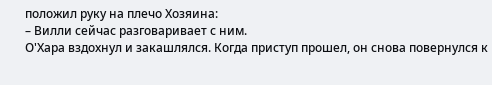положил руку на плечо Хозяина:
– Вилли сейчас разговаривает с ним.
О'Хара вздохнул и закашлялся. Когда приступ прошел, он снова повернулся к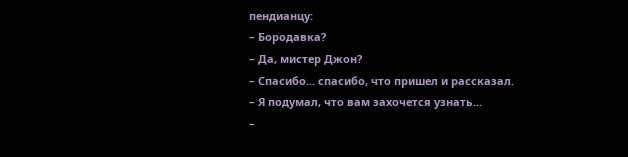пендианцу:
– Бородавка?
– Да, мистер Джон?
– Спасибо... спасибо, что пришел и рассказал.
– Я подумал, что вам захочется узнать...
–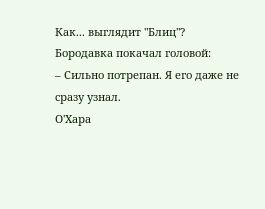Как... выглядит "Блиц"?
Бородавка покачал головой:
– Сильно потрепан. Я его даже не сразу узнал.
О'Хара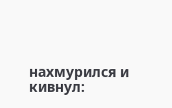нахмурился и кивнул: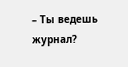– Ты ведешь журнал?